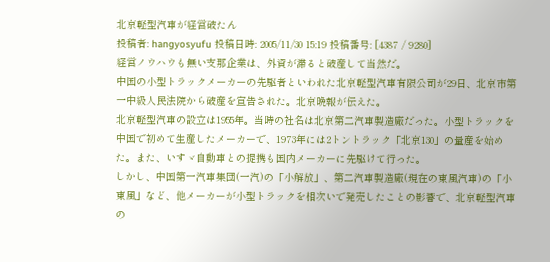北京軽型汽車が経営破たん
投稿者: hangyosyufu 投稿日時: 2005/11/30 15:19 投稿番号: [4387 / 9280]
経営ノウハウも無い支那企業は、外資が滞ると破産して当然だ。
中国の小型トラックメーカーの先駆者といわれた北京軽型汽車有限公司が29日、北京市第一中級人民法院から破産を宣告された。北京晩報が伝えた。
北京軽型汽車の設立は1955年。当時の社名は北京第二汽車製造廠だった。小型トラックを中国で初めて生産したメーカーで、1973年には2トントラック「北京130」の量産を始めた。また、いすゞ自動車との提携も国内メーカーに先駆けて行った。
しかし、中国第一汽車集団(一汽)の「小解放」、第二汽車製造廠(現在の東風汽車)の「小東風」など、他メーカーが小型トラックを相次いで発売したことの影響で、北京軽型汽車の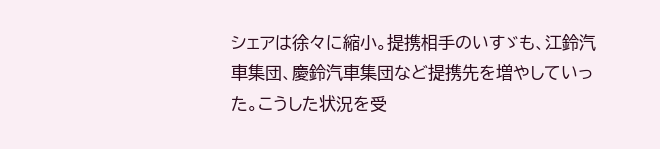シェアは徐々に縮小。提携相手のいすゞも、江鈴汽車集団、慶鈴汽車集団など提携先を増やしていった。こうした状況を受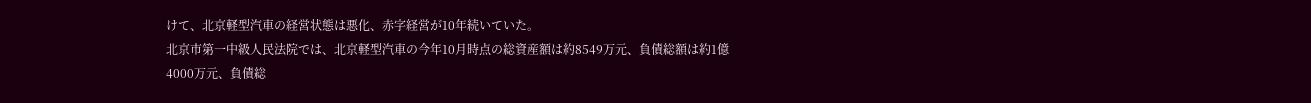けて、北京軽型汽車の経営状態は悪化、赤字経営が10年続いていた。
北京市第一中級人民法院では、北京軽型汽車の今年10月時点の総資産額は約8549万元、負債総額は約1億4000万元、負債総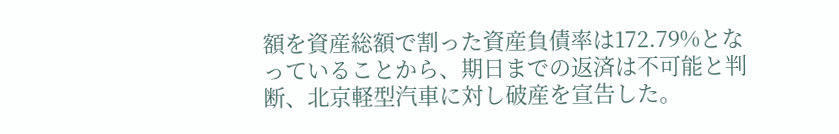額を資産総額で割った資産負債率は172.79%となっていることから、期日までの返済は不可能と判断、北京軽型汽車に対し破産を宣告した。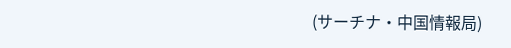(サーチナ・中国情報局)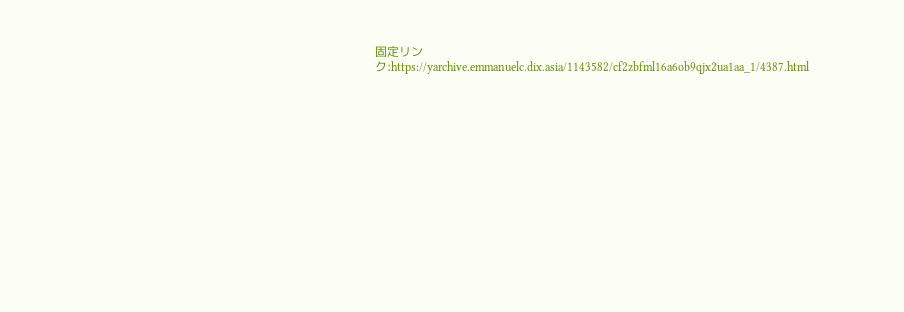固定リンク:https://yarchive.emmanuelc.dix.asia/1143582/cf2zbfml16a6ob9qjx2ua1aa_1/4387.html